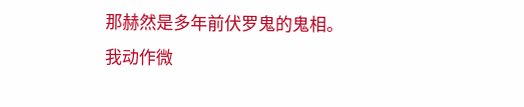那赫然是多年前伏罗鬼的鬼相。
我动作微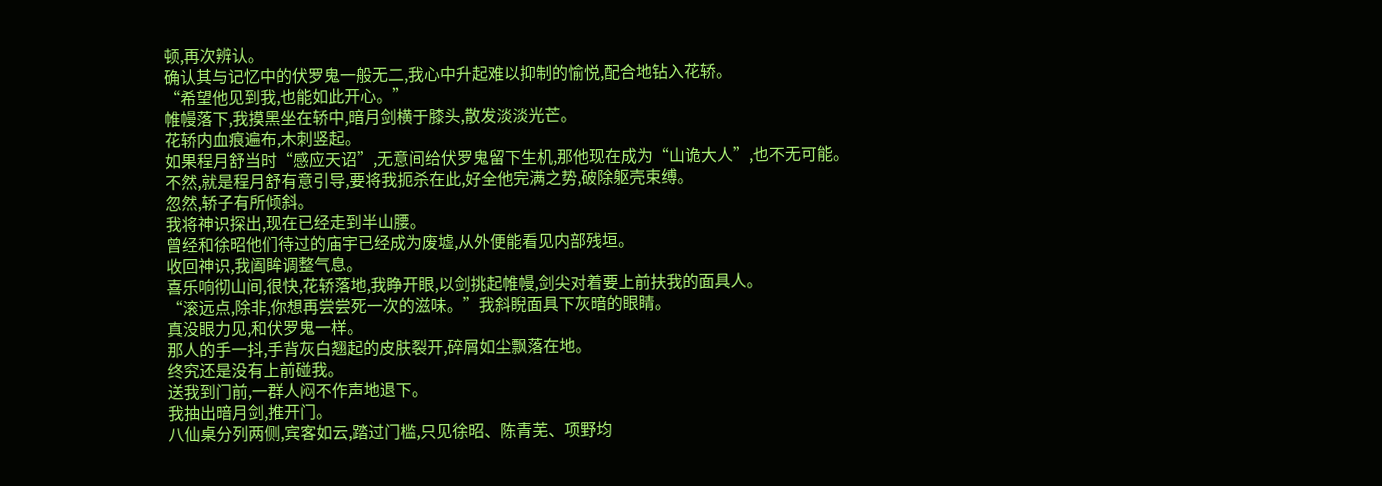顿,再次辨认。
确认其与记忆中的伏罗鬼一般无二,我心中升起难以抑制的愉悦,配合地钻入花轿。
“希望他见到我,也能如此开心。”
帷幔落下,我摸黑坐在轿中,暗月剑横于膝头,散发淡淡光芒。
花轿内血痕遍布,木刺竖起。
如果程月舒当时“感应天诏”,无意间给伏罗鬼留下生机,那他现在成为“山诡大人”,也不无可能。
不然,就是程月舒有意引导,要将我扼杀在此,好全他完满之势,破除躯壳束缚。
忽然,轿子有所倾斜。
我将神识探出,现在已经走到半山腰。
曾经和徐昭他们待过的庙宇已经成为废墟,从外便能看见内部残垣。
收回神识,我阖眸调整气息。
喜乐响彻山间,很快,花轿落地,我睁开眼,以剑挑起帷幔,剑尖对着要上前扶我的面具人。
“滚远点,除非,你想再尝尝死一次的滋味。”我斜睨面具下灰暗的眼睛。
真没眼力见,和伏罗鬼一样。
那人的手一抖,手背灰白翘起的皮肤裂开,碎屑如尘飘落在地。
终究还是没有上前碰我。
送我到门前,一群人闷不作声地退下。
我抽出暗月剑,推开门。
八仙桌分列两侧,宾客如云,踏过门槛,只见徐昭、陈青芜、项野均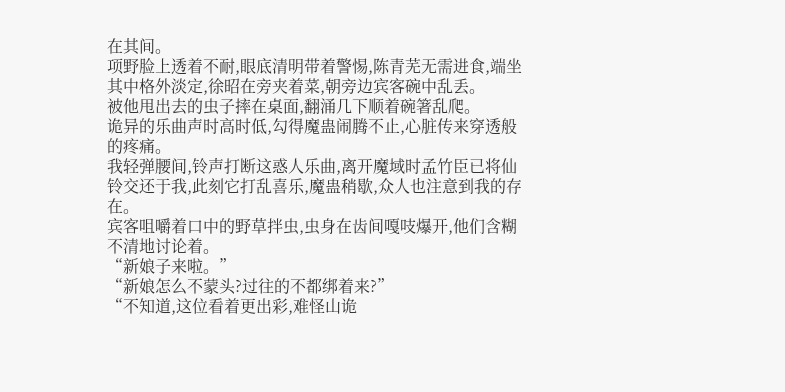在其间。
项野脸上透着不耐,眼底清明带着警惕,陈青芜无需进食,端坐其中格外淡定,徐昭在旁夹着菜,朝旁边宾客碗中乱丢。
被他甩出去的虫子摔在桌面,翻涌几下顺着碗箸乱爬。
诡异的乐曲声时高时低,勾得魔蛊闹腾不止,心脏传来穿透般的疼痛。
我轻弹腰间,铃声打断这惑人乐曲,离开魔域时孟竹臣已将仙铃交还于我,此刻它打乱喜乐,魔蛊稍歇,众人也注意到我的存在。
宾客咀嚼着口中的野草拌虫,虫身在齿间嘎吱爆开,他们含糊不清地讨论着。
“新娘子来啦。”
“新娘怎么不蒙头?过往的不都绑着来?”
“不知道,这位看着更出彩,难怪山诡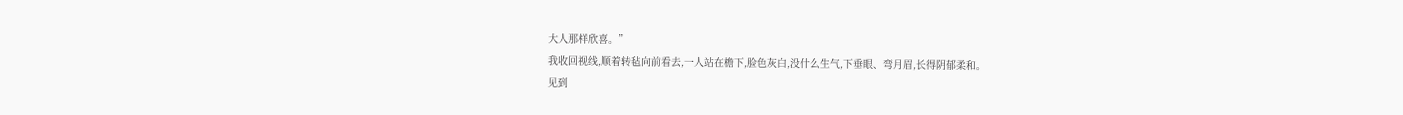大人那样欣喜。”
我收回视线,顺着转毡向前看去,一人站在檐下,脸色灰白,没什么生气,下垂眼、弯月眉,长得阴郁柔和。
见到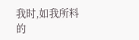我时,如我所料的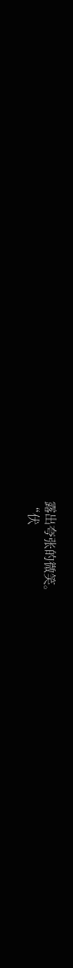露出夸张的微笑。
“伏